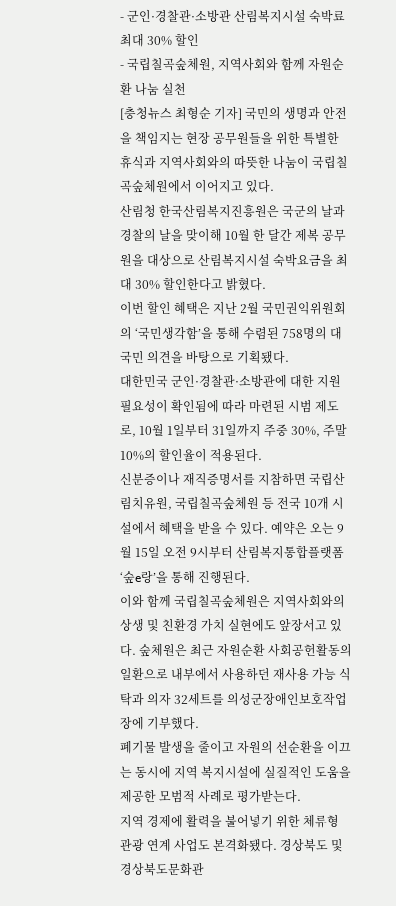- 군인·경찰관·소방관 산림복지시설 숙박료 최대 30% 할인
- 국립칠곡숲체원, 지역사회와 함께 자원순환 나눔 실천
[충청뉴스 최형순 기자] 국민의 생명과 안전을 책임지는 현장 공무원들을 위한 특별한 휴식과 지역사회와의 따뜻한 나눔이 국립칠곡숲체원에서 이어지고 있다.
산림청 한국산림복지진흥원은 국군의 날과 경찰의 날을 맞이해 10월 한 달간 제복 공무원을 대상으로 산림복지시설 숙박요금을 최대 30% 할인한다고 밝혔다.
이번 할인 혜택은 지난 2월 국민권익위원회의 ‘국민생각함’을 통해 수렴된 758명의 대국민 의견을 바탕으로 기획됐다.
대한민국 군인·경찰관·소방관에 대한 지원 필요성이 확인됨에 따라 마련된 시범 제도로, 10월 1일부터 31일까지 주중 30%, 주말 10%의 할인율이 적용된다.
신분증이나 재직증명서를 지참하면 국립산림치유원, 국립칠곡숲체원 등 전국 10개 시설에서 혜택을 받을 수 있다. 예약은 오는 9월 15일 오전 9시부터 산림복지통합플랫폼 ‘숲e랑’을 통해 진행된다.
이와 함께 국립칠곡숲체원은 지역사회와의 상생 및 친환경 가치 실현에도 앞장서고 있다. 숲체원은 최근 자원순환 사회공헌활동의 일환으로 내부에서 사용하던 재사용 가능 식탁과 의자 32세트를 의성군장애인보호작업장에 기부했다.
폐기물 발생을 줄이고 자원의 선순환을 이끄는 동시에 지역 복지시설에 실질적인 도움을 제공한 모범적 사례로 평가받는다.
지역 경제에 활력을 불어넣기 위한 체류형 관광 연계 사업도 본격화됐다. 경상북도 및 경상북도문화관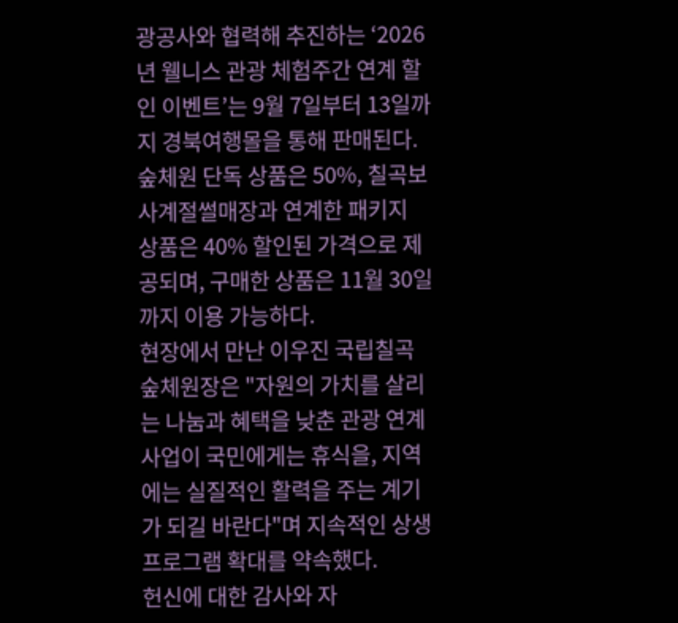광공사와 협력해 추진하는 ‘2026년 웰니스 관광 체험주간 연계 할인 이벤트’는 9월 7일부터 13일까지 경북여행몰을 통해 판매된다.
숲체원 단독 상품은 50%, 칠곡보사계절썰매장과 연계한 패키지 상품은 40% 할인된 가격으로 제공되며, 구매한 상품은 11월 30일까지 이용 가능하다.
현장에서 만난 이우진 국립칠곡숲체원장은 "자원의 가치를 살리는 나눔과 혜택을 낮춘 관광 연계 사업이 국민에게는 휴식을, 지역에는 실질적인 활력을 주는 계기가 되길 바란다"며 지속적인 상생 프로그램 확대를 약속했다.
헌신에 대한 감사와 자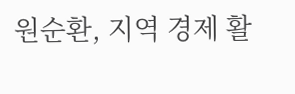원순환, 지역 경제 활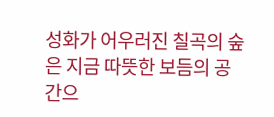성화가 어우러진 칠곡의 숲은 지금 따뜻한 보듬의 공간으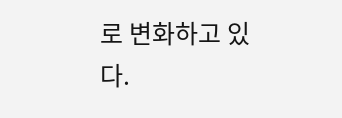로 변화하고 있다.